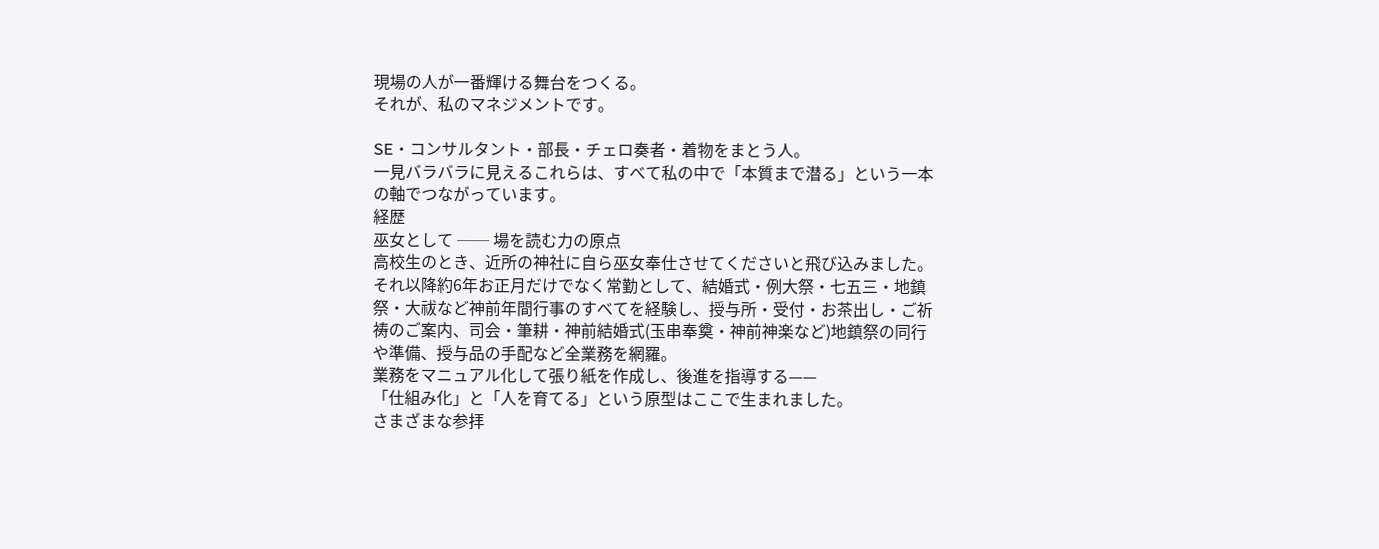現場の人が一番輝ける舞台をつくる。
それが、私のマネジメントです。

SE・コンサルタント・部長・チェロ奏者・着物をまとう人。
一見バラバラに見えるこれらは、すべて私の中で「本質まで潜る」という一本の軸でつながっています。
経歴
巫女として ── 場を読む力の原点
高校生のとき、近所の神社に自ら巫女奉仕させてくださいと飛び込みました。
それ以降約6年お正月だけでなく常勤として、結婚式・例大祭・七五三・地鎮祭・大祓など神前年間行事のすべてを経験し、授与所・受付・お茶出し・ご祈祷のご案内、司会・筆耕・神前結婚式(玉串奉奠・神前神楽など)地鎮祭の同行や準備、授与品の手配など全業務を網羅。
業務をマニュアル化して張り紙を作成し、後進を指導する——
「仕組み化」と「人を育てる」という原型はここで生まれました。
さまざまな参拝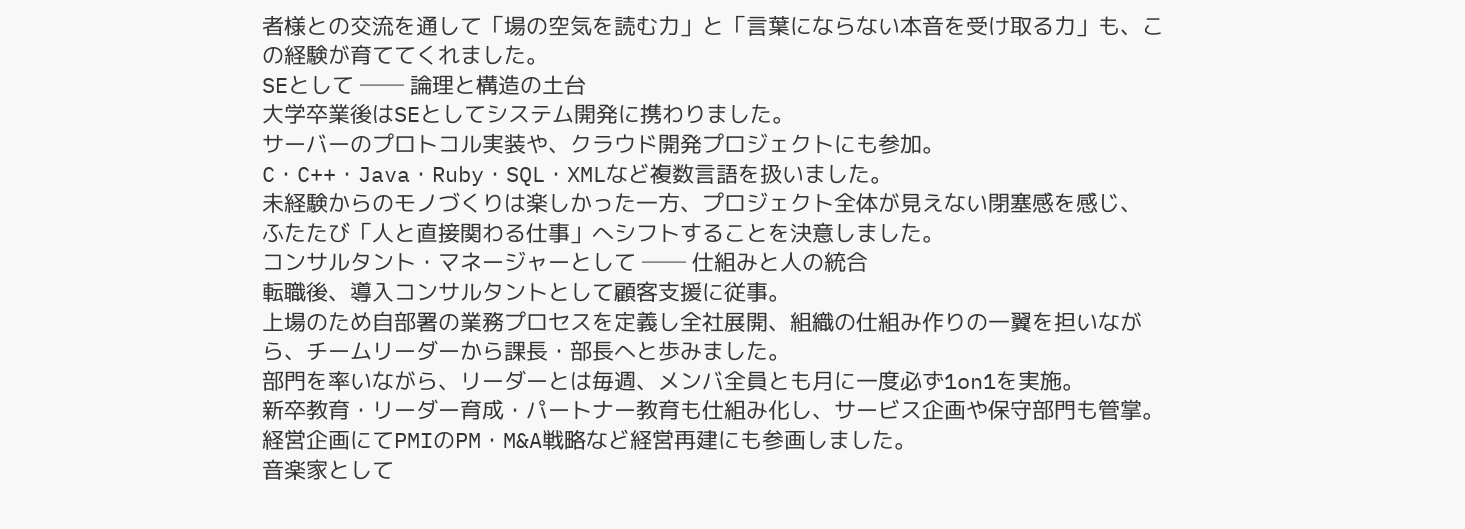者様との交流を通して「場の空気を読む力」と「言葉にならない本音を受け取る力」も、この経験が育ててくれました。
SEとして ── 論理と構造の土台
大学卒業後はSEとしてシステム開発に携わりました。
サーバーのプロトコル実装や、クラウド開発プロジェクトにも参加。
C・C++・Java・Ruby・SQL・XMLなど複数言語を扱いました。
未経験からのモノづくりは楽しかった一方、プロジェクト全体が見えない閉塞感を感じ、
ふたたび「人と直接関わる仕事」へシフトすることを決意しました。
コンサルタント・マネージャーとして ── 仕組みと人の統合
転職後、導入コンサルタントとして顧客支援に従事。
上場のため自部署の業務プロセスを定義し全社展開、組織の仕組み作りの一翼を担いながら、チームリーダーから課長・部長へと歩みました。
部門を率いながら、リーダーとは毎週、メンバ全員とも月に一度必ず1on1を実施。
新卒教育・リーダー育成・パートナー教育も仕組み化し、サービス企画や保守部門も管掌。
経営企画にてPMIのPM・M&A戦略など経営再建にも参画しました。
音楽家として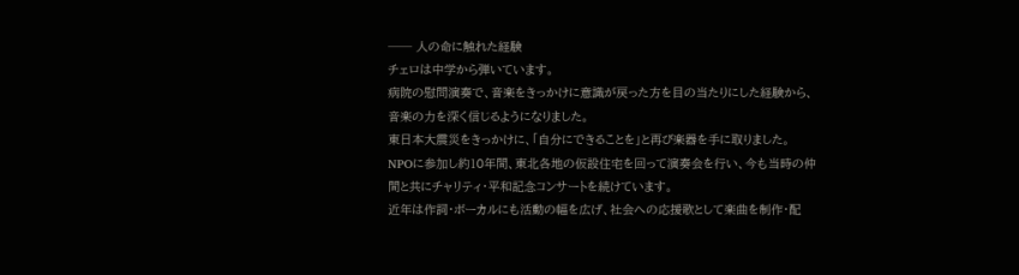── 人の命に触れた経験
チェロは中学から弾いています。
病院の慰問演奏で、音楽をきっかけに意識が戻った方を目の当たりにした経験から、音楽の力を深く信じるようになりました。
東日本大震災をきっかけに、「自分にできることを」と再び楽器を手に取りました。
NPOに参加し約10年間、東北各地の仮設住宅を回って演奏会を行い、今も当時の仲間と共にチャリティ・平和記念コンサートを続けています。
近年は作詞・ボーカルにも活動の幅を広げ、社会への応援歌として楽曲を制作・配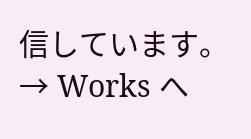信しています。 → Works へ